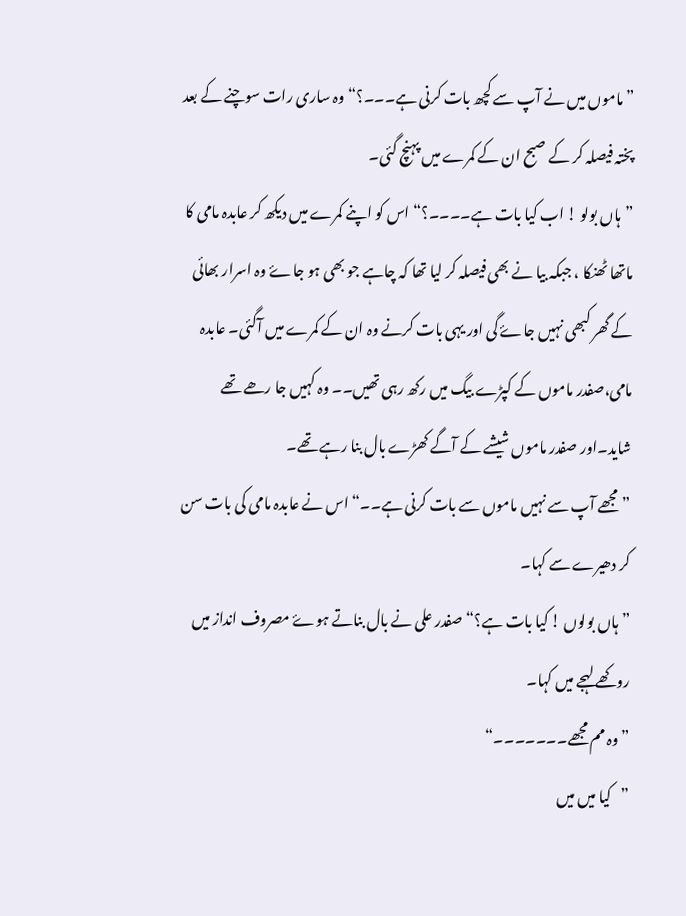”ماموں میں نے آپ سے کچھ بات کرنی ہے۔۔۔؟“ وہ ساری رات سوچنے کے بعد پختہ فیصلہ کر کے صبح ان کے کمرے میں پہنچ گئی۔
”ہاں بولو ! اب کیا بات ہے۔۔۔۔؟“ اس کو اپنے کمرے میں دیکھ کر عابدہ مامی کا ماتھا ٹھنکا ، جبکہ بیا نے بھی فیصلہ کر لیا تھا کہ چاہے جو بھی ہو جاۓ وہ اسرار بھائی کے گھر کبھی نہیں جاۓ گی اور یہی بات کرنے وہ ان کے کمرے میں آگئی۔ عابدہ مامی،صفدر ماموں کے کپڑے بیگ میں رکھ رہی تھیں۔۔ وہ کہیں جا رھے تھے شاید۔اور صفدر ماموں شیشے کے آگے کھڑے بال بنا رہے تھے۔
”مجھے آپ سے نہیں ماموں سے بات کرنی ہے۔۔“ اس نے عابدہ مامی کی بات سن کر دھیرے سے کہا۔
”ہاں بولوں ! کیا بات ہے؟“ صفدر علی نے بال بناتے ہوۓ مصروف انداز میں روکھے لہجے میں کہا۔
”وہ مم مجھے۔۔۔۔۔۔۔“
”کیا میں میں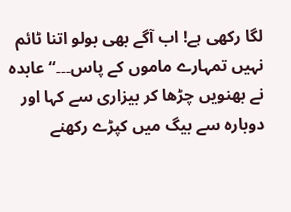لگا رکھی ہے! اب آگے بھی بولو اتنا ٹائم نہیں تمہارے ماموں کے پاس۔۔۔“عابدہ نے بھنویں چڑھا کر بیزاری سے کہا اور دوبارہ سے بیگ میں کپڑے رکھنے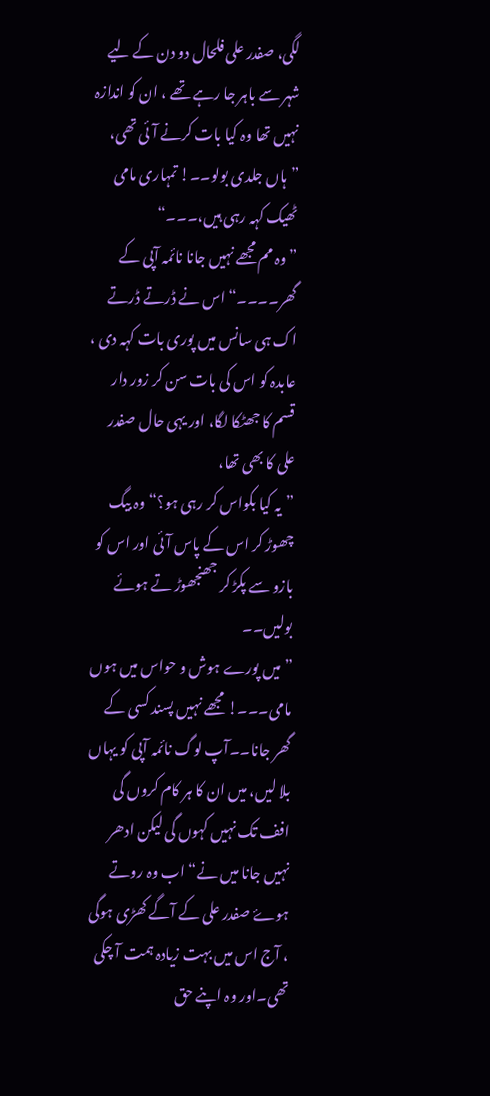لگی، صفدر علی فلحال دو دن کے لیے شہر سے باہر جا رہے تھے ، ان کو اندازہ نہیں تھا وہ کیا بات کرنے آئی تھی،
”ہاں جلدی بولو۔۔! تمہاری مامی ٹھیک کہہ رہی ہیں،۔۔۔“
”وہ مم مجھے نہیں جانا نائمہ آپی کے گھر۔۔۔۔“ اس نے ڈرتے ڈرتے اک ہی سانس میں پوری بات کہہ دی ، عابدہ کو اس کی بات سن کر زور دار قسم کا جھٹکا لگا، اور یہی حال صفدر علی کا بھی تھا،
”یہ کیا بکواس کر رہی ہو؟“وہ بیگ چھوڑ کر اس کے پاس آئی اور اس کو بازو سے پکڑ کر جھنجھوڑ تے ہوئے بولیں۔۔
”میں پورے ہوش و حواس میں ہوں مامی۔۔۔! مجھے نہیں پسند کسی کے گھر جانا۔۔آپ لوگ نائمہ آپی کو یہاں بلا لیں، میں ان کا ہر کام کروں گی افف تک نہیں کہوں گی لیکن ادھر نہیں جانا میں نے“ اب وہ روتے ہوۓ صفدر علی کے آگے کھڑی ہوگی ، آج اس میں بہت زیادہ ہمت آ چکی تھی۔اور وہ اپنے حق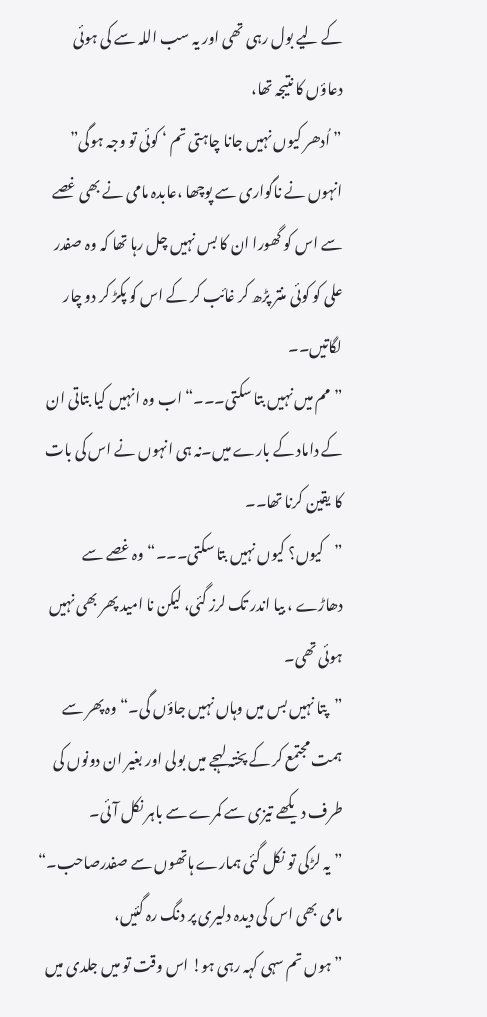کے لیے بول رہی تھی اور یہ سب اللہ سے کی ہوئی دعاؤں کا نتیجہ تھا،
”اُدھر کیوں نہیں جانا چاہتی تم ‘ کوئی تو وجہ ہوگی” انہوں نے ناگواری سے پوچھا ،عابدہ مامی نے بھی غصے سے اس کو گھورا ان کا بس نہیں چل رہا تھا کہ وہ صفدر علی کو کوئی منتر پڑھ کر غائب کر کے اس کو پکڑ کر دو چار لگاتیں۔۔
”مم میں نہیں بتا سکتی۔۔۔“ اب وہ انہیں کیا بتاتی ان کے داماد کے بارے میں۔نہ ہی انہوں نے اس کی بات کا یقین کرنا تھا۔۔
”کیوں؟ کیوں نہیں بتا سکتی۔۔۔“وہ غصے سے دھاڑے ، بیا اندر تک لرز گئی، لیکن نا امید پھر بھی نہیں ہوئی تھی۔
”پتا نہیں بس میں وہاں نہیں جاؤں گی۔“ وہ پھر سے ہمت مجتمع کر کے پختہ لہجے میں بولی اور بغیر ان دونوں کی طرف دیکھے تیزی سے کمرے سے باہر نکل آئی۔
”یہ لڑکی تو نکل گئی ہمارے ہاتھوں سے صفدرصاحب۔“ مامی بھی اس کی دیدہ دلیری پر دنگ رہ گئیں،
”ہوں تم سہی کہہ رہی ہو! اس وقت تو میں جلدی میں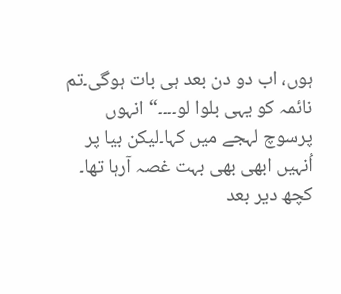ہوں، اب دو دن بعد ہی بات ہوگی۔تم نائمہ کو یہی بلوا لو۔۔۔۔“ انہوں پرسوچ لہجے میں کہا۔لیکن بیا پر اُنہیں ابھی بھی بہت غصہ آرہا تھا۔
کچھ دیر بعد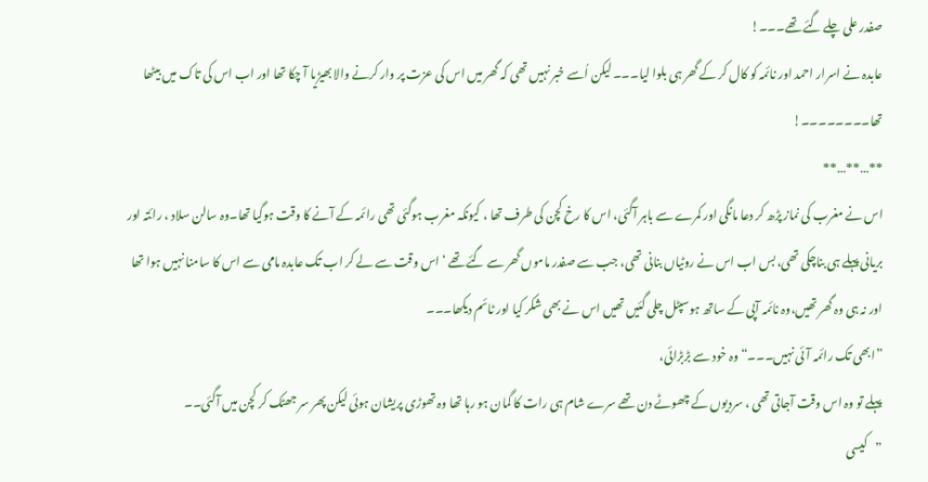صفدر علی چلے گئے تھے۔۔۔!
عابدہ نے اسرار احمد اور نائمہ کو کال کر کے گھر ہی بلوا لیا۔۔۔ لیکن اُسے خبر نہیں تھی کہ گھر میں اس کی عزت پر وار کرنے والا بھیڑیا آ چکا تھا اور اب اس کی تاک میں بیٹھا تھا۔۔۔۔۔۔۔۔!
**…**…**
اس نے مغرب کی نماز پڑھ کر دعا مانگی اور کمرے سے باہر آگئی، اس کا رخ کچن کی طرف تھا ، کیونکہ مغرب ہوگئی تھی رائمہ کے آنے کا وقت ہوگیا تھا۔وہ سالن سلاد ، رائتہ اور بریانی پہلے ہی بناچکی تھی، بس اب اس نے روٹیاں بنانی تھی، جب سے صفدر ماموں گھر سے گئے تھے ‘ اس وقت سے لے کر اب تک عابدہ مامی سے اس کا سامنا نہیں ہوا تھا اور نہ ہی وہ گھر تھیں،وہ نائمہ آپی کے ساتھ ہوسپٹل چلی گئیں تھیں اس نے بھی شکر کیا اور ٹائم دیکھا۔۔۔
”ابھی تک رائمہ آئی نہیں۔۔۔“ وہ خود سے بڑبڑائی،
پہلے تو وہ اس وقت آجاتی تھی ، سردیوں کے چھوٹے دن تھے سرے شام ہی رات کا گمان ہو رہا تھا وہ تھوڑی پریشان ہوئی لیکن پھر سر جھٹک کر کچن میں آگئی۔۔
”کیسی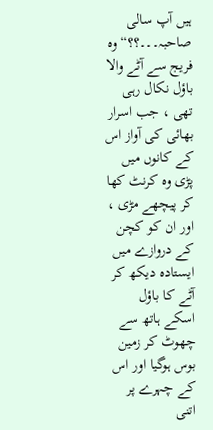ہیں آپ سالی صاحبہ۔۔۔؟؟“ وہ فریج سے آٹے والا باؤل نکال رہی تھی ، جب اسرار بھائی کی آواز اس کے کانوں میں پڑی وہ کرنٹ کھا کر پیچھے مڑی ، اور ان کو کچن کے دروازے میں ایستادہ دیکھ کر آٹے کا باؤل اسکے ہاتھ سے چھوٹ کر زمین بوس ہوگیا اور اس کے چہرے پر اتنی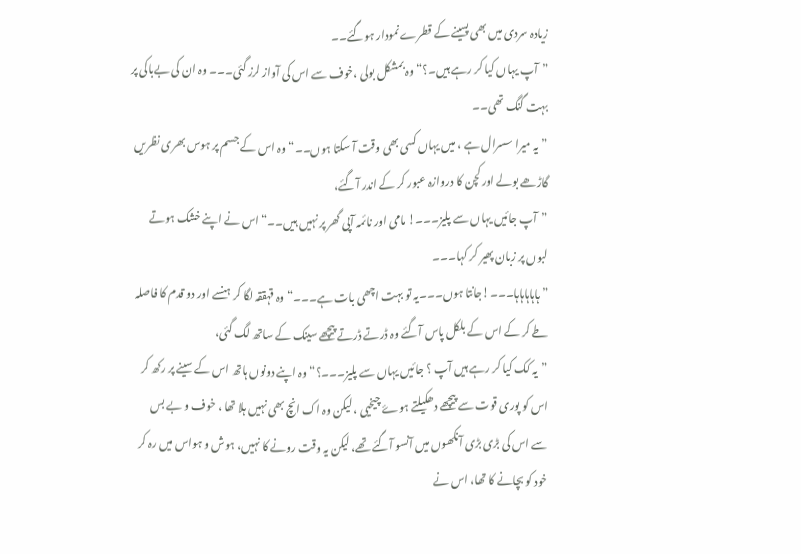زیادہ سردی میں بھی پسینے کے قطرے نمودار ہوگئے۔۔
”آپ یہاں کیا کر رہے ہیں۔؟“ وہ بمشکل بولی ،خوف سے اس کی آواز لرز گئی۔۔۔ وہ ان کی بےباکی پر بہت گنگ تھی۔۔
”یہ میرا سسرال ہے ، میں یہاں کسی بھی وقت آ سکتا ہوں۔۔“ وہ اس کے جسم پر ہوس بھری نظریں گاڑھے بولے اور کچن کا دروازہ عبور کر کے اندر آگئے،
”آپ جائیں یہاں سے پلیز۔۔۔! مامی اور نائمہ آپی گھر پر نہیں ہیں۔۔“ اس نے اپنے خشک ہوتے لبوں پر زبان پھیر کر کہا۔۔۔
”ہاہاہاہاہا۔۔۔!جانتا ہوں۔۔۔یہ تو بہت اچھی بات ہے۔۔۔“ وہ قہققہ لگا کر ہنسے اور دو قدم کا فاصلہ طے کر کے اس کے بلکل پاس آگئے وہ ڈرتے ڈرتے پیچھے سینک کے ساتھ لگ گئی،
”یہ کک کیا کر رہے ہیں آپ ؟ جائیں یہاں سے پلیز۔۔۔؟“ وہ اپنے دونوں ہاتھ اس کے سینے پر رکھ کر اس کو پوری قوت سے پیچھے دھکیلتے ہوۓ چیخیی ، لیکن وہ اک انچ بھی نہیں ہلا تھا ، خوف و بے بس سے اس کی بڑی بڑی آنکھوں میں آنسو آگئے تھے، لیکن یہ وقت رونے کا نہیں، ہوش و ہواس میں رہ کر خود کو بچانے کا تھا، اس نے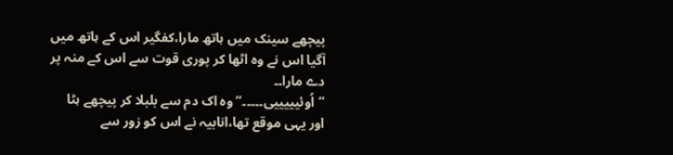پیچھے سینک میں ہاتھ مارا،کفگیر اس کے ہاتھ میں آگیا اس نے وہ اٹھا کر پوری قوت سے اس کے منہ پر دے مارا۔۔
”اُوئیییییی۔۔۔۔۔“ وہ اک دم سے بلبلا کر پیچھے ہٹا اور یہی موقع تھا،انابیہ نے اس کو زور سے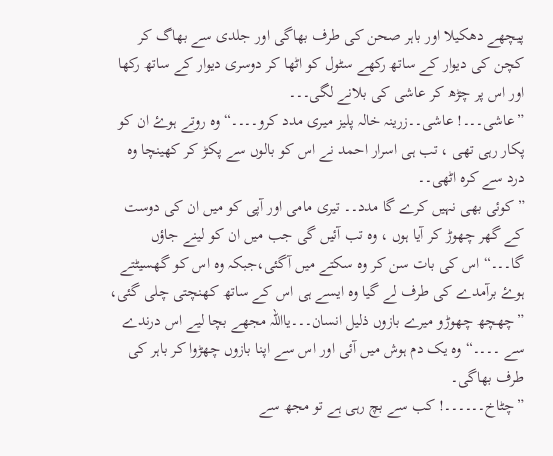پیچھے دھکیلا اور باہر صحن کی طرف بھاگی اور جلدی سے بھاگ کر کچن کی دیوار کے ساتھ رکھے سٹول کو اٹھا کر دوسری دیوار کے ساتھ رکھا اور اس پر چڑھ کر عاشی کی بلانے لگی۔۔۔
”عاشی۔۔۔! عاشی۔۔زرینہ خالہ پلیز میری مدد کرو۔۔۔۔“ وہ روتے ہوۓ ان کو پکار رہی تھی ، تب ہی اسرار احمد نے اس کو بالوں سے پکڑ کر کھینچا وہ درد سے کرہ اٹھی۔۔
”کوئی بھی نہیں کرے گا مدد۔۔ تیری مامی اور آپی کو میں ان کی دوست کے گھر چھوڑ کر آیا ہوں ، وہ تب آئیں گی جب میں ان کو لینے جاؤں گا۔۔۔“اس کی بات سن کر وہ سکتے میں آگئی،جبکہ وہ اس کو گھسیٹتے ہوۓ برآمدے کی طرف لے گیا وہ ایسے ہی اس کے ساتھ کھنچتی چلی گئی،
”چھچھ چھوڑو میرے بازوں ذلیل انسان۔۔۔یااللہ مجھے بچا لیے اس درندے سے ۔۔۔۔“ وہ یک دم ہوش میں آئی اور اس سے اپنا بازوں چھڑوا کر باہر کی طرف بھاگی۔
”چٹاخ۔۔۔۔۔۔! کب سے بچ رہی ہے تو مجھ سے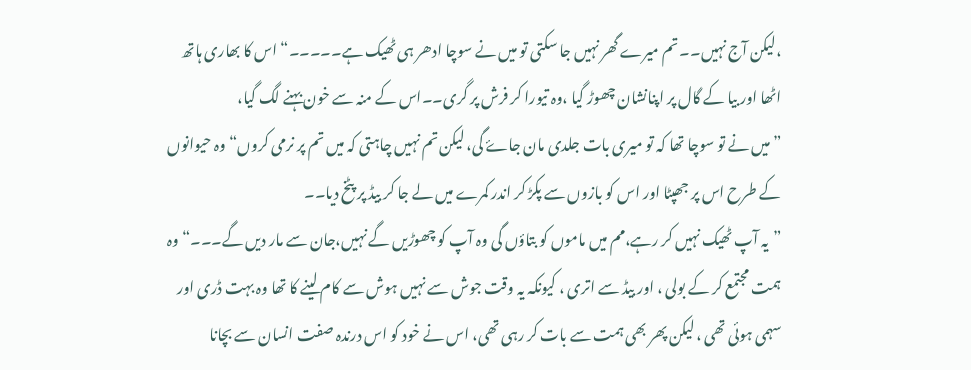،لیکن آج نہیں۔۔ تم میرے گھر نہیں جا سکتی تو میں نے سوچا ادھر ہی ٹھیک ہے۔۔۔۔۔“ اس کا بھاری ہاتھ اٹھا اور بیا کے گال پر اپنانشان چھوڑ گیا ،وہ تیورا کر فرش پر گری۔۔اس کے منہ سے خون بہنے لگ گیا،
”میں نے تو سوچا تھا کہ تو میری بات جلدی مان جاۓ گی، لیکن تم نہیں چاہتی کہ میں تم پر نرمی کروں“ وہ حیوانوں کے طرح اس پر جھپٹا اور اس کو بازوں سے پکڑ کر اندر کمرے میں لے جا کر بیڈ پر پٹخ دیا۔۔
”یہ آپ ٹھیک نہیں کر رہے،مم میں ماموں کو بتاؤں گی وہ آپ کو چھوڑیں گے نہیں،جان سے مار دیں گے۔۔۔“ وہ ہمت مجتمع کر کے بولی ، اور بیڈ سے اتری ، کیونکہ یہ وقت جوش سے نہیں ہوش سے کام لینے کا تھا وہ بہت ڈری اور سہمی ہوئی تھی ، لیکن پھر بھی ہمت سے بات کر رہی تھی، اس نے خود کو اس درندہ صفت انسان سے بچانا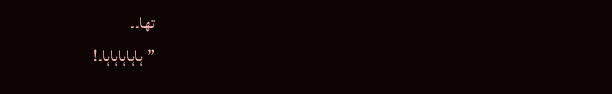تھا۔۔
”ہاہاہاہاہا۔!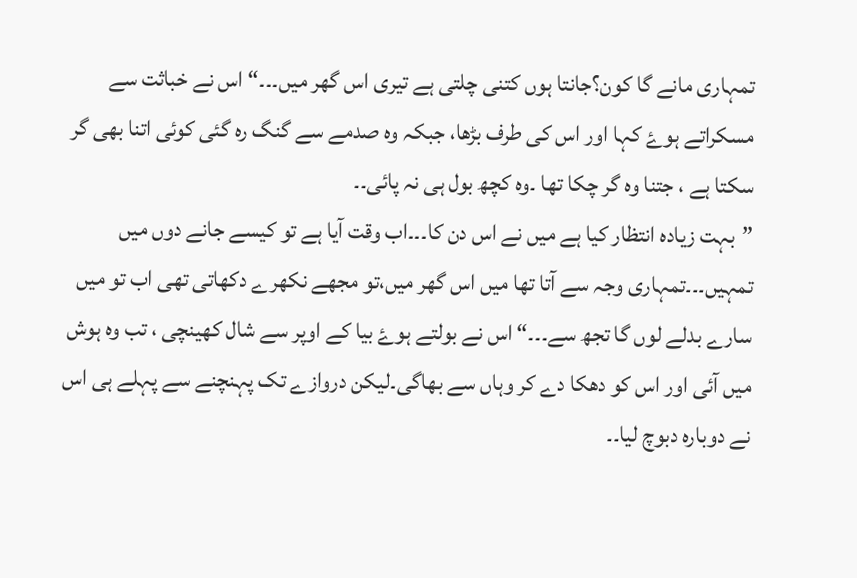تمہاری مانے گا کون؟جانتا ہوں کتنی چلتی ہے تیری اس گھر میں۔۔۔“ اس نے خباثت سے مسکراتے ہوۓ کہا اور اس کی طرف بڑھا، جبکہ وہ صدمے سے گنگ رہ گئی کوئی اتنا بھی گر سکتا ہے ، جتنا وہ گر چکا تھا ۔وہ کچھ بول ہی نہ پائی۔۔
”بہت زیادہ انتظار کیا ہے میں نے اس دن کا۔۔۔اب وقت آیا ہے تو کیسے جانے دوں میں تمہیں۔۔۔تمہاری وجہ سے آتا تھا میں اس گھر میں،تو مجھے نکھرے دکھاتی تھی اب تو میں سارے بدلے لوں گا تجھ سے۔۔۔“ اس نے بولتے ہوۓ بیا کے اوپر سے شال کھینچی ، تب وہ ہوش میں آئی اور اس کو دھکا دے کر وہاں سے بھاگی۔لیکن دروازے تک پہنچنے سے پہلے ہی اس نے دوبارہ دبوچ لیا۔۔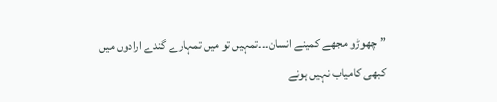”چھوڑو مجھے کمینے انسان۔۔۔تمہیں تو میں تمہارے گندے ارادوں میں کبھی کامیاب نہیں ہونے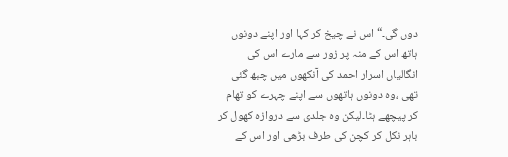دوں گی۔“ اس نے چیخ کر کہا اور اپنے دونوں ہاتھ اس کے منہ پر زور سے مارے اس کی انگالیاں اسرار احمد کی آنکھوں میں چبھ گئی تھی ،وہ دونوں ہاتھوں سے اپنے چہرے کو تھام کر پیچھے ہٹا۔لیکن وہ جلدی سے دروازہ کھول کر باہر نکل کر کچن کی طرف بڑھی اور اس کے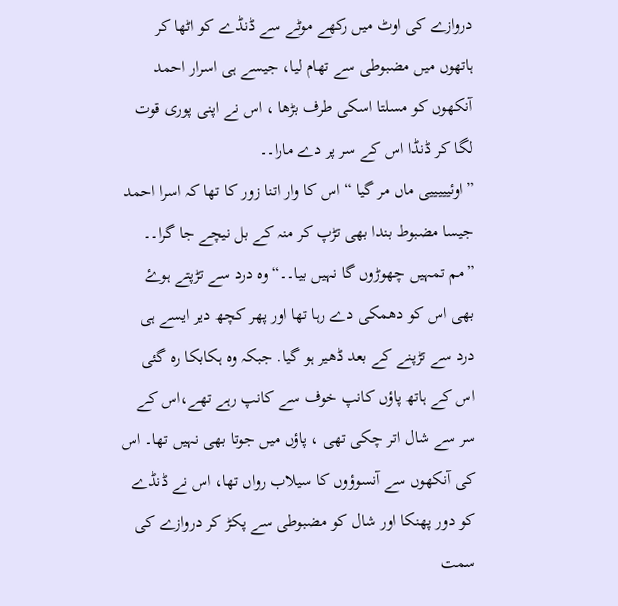دروازے کی اوٹ میں رکھے موٹے سے ڈنڈے کو اٹھا کر ہاتھوں میں مضبوطی سے تھام لیا، جیسے ہی اسرار احمد آنکھوں کو مسلتا اسکی طرف بڑھا ، اس نے اپنی پوری قوت لگا کر ڈنڈا اس کے سر پر دے مارا۔۔
”اوئیییییی ماں مر گیا “ اس کا وار اتنا زور کا تھا کہ اسرا احمد جیسا مضبوط بندا بھی تڑپ کر منہ کے بل نیچے جا گرا۔۔
”مم تمہیں چھوڑوں گا نہیں بیا۔۔“ وہ درد سے تڑپتے ہوۓ بھی اس کو دھمکی دے رہا تھا اور پھر کچھ دیر ایسے ہی درد سے تڑپنے کے بعد ڈھیر ہو گیا. جبکہ وہ ہکابکا رہ گئی اس کے ہاتھ پاؤں کانپ خوف سے کانپ رہے تھے،اس کے سر سے شال اتر چکی تھی ، پاؤں میں جوتا بھی نہیں تھا۔ اس کی آنکھوں سے آنسوؤوں کا سیلاب رواں تھا، اس نے ڈنڈے کو دور پھنکا اور شال کو مضبوطی سے پکڑ کر دروازے کی سمت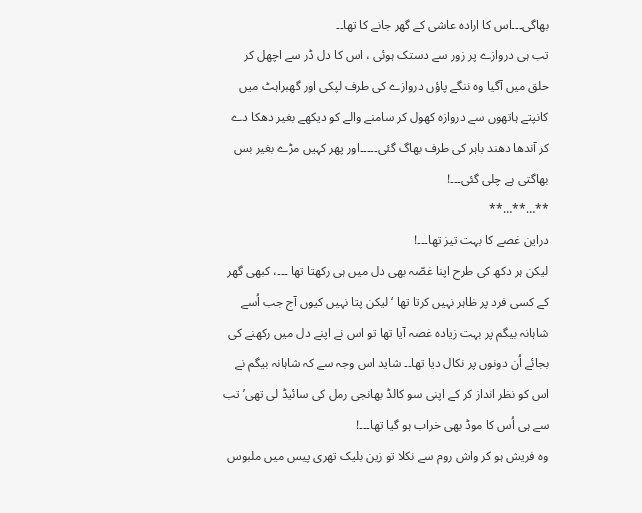بھاگی۔۔۔اس کا ارادہ عاشی کے گھر جانے کا تھا۔۔
تب ہی دروازے پر زور سے دستک ہوئی ، اس کا دل ڈر سے اچھل کر حلق میں آگیا وہ ننگے پاؤں دروازے کی طرف لپکی اور گھبراہٹ میں کانپتے ہاتھوں سے دروازہ کھول کر سامنے والے کو دیکھے بغیر دھکا دے کر آندھا دھند باہر کی طرف بھاگ گئی۔۔۔۔۔اور پھر کہیں مڑے بغیر بس بھاگتی ہے چلی گئی۔۔۔!
**…**…**
دراین غصے کا بہت تیز تھا۔۔۔!
لیکن ہر دکھ کی طرح اپنا غصّہ بھی دل میں ہی رکھتا تھا ۔۔۔، کبھی گھر کے کسی فرد پر ظاہر نہیں کرتا تھا ‘ لیکن پتا نہیں کیوں آج جب اُسے شاہانہ بیگم پر بہت زیادہ غصہ آیا تھا تو اس نے اپنے دل میں رکھنے کی بجائے اُن دونوں پر نکال دیا تھا۔۔ شاید اس وجہ سے کہ شاہانہ بیگم نے اس کو نظر انداز کر کے اپنی سو کالڈ بھانجی رمل کی سائیڈ لی تھی’ تب سے ہی اُس کا موڈ بھی خراب ہو گیا تھا۔۔۔!
وہ فریش ہو کر واش روم سے نکلا تو زین بلیک تھری پیس میں ملبوس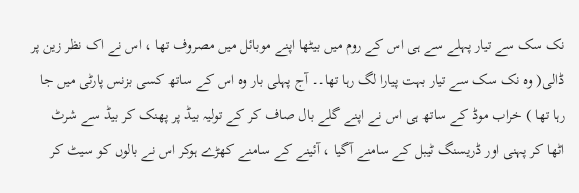نک سک سے تیار پہلے سے ہی اس کے روم میں بیٹھا اپنے موبائل میں مصروف تھا ، اس نے اک نظر زین پر ڈالی( وہ نک سک سے تیار بہت پیارا لگ رہا تھا۔۔ آج پہلی بار وہ اس کے ساتھ کسی بزنس پارٹی میں جا رہا تھا ) خراب موڈ کے ساتھ ہی اس نے اپنے گلے بال صاف کر کے تولیہ بیڈ پر پھنک کر بیڈ سے شرٹ اٹھا کر پہنی اور ڈریسنگ ٹیبل کے سامنے آگیا ، آئینے کے سامنے کھڑے ہوکر اس نے بالوں کو سیٹ کر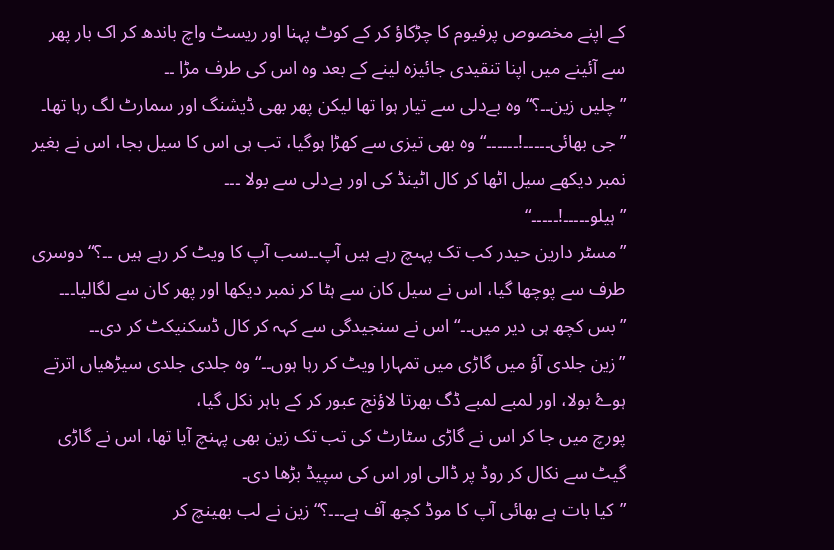کے اپنے مخصوص پرفیوم کا چڑکاؤ کر کے کوٹ پہنا اور ریسٹ واچ باندھ کر اک بار پھر سے آئینے میں اپنا تنقیدی جائیزہ لینے کے بعد وہ اس کی طرف مڑا ۔۔
”چلیں زین۔۔؟“ وہ بےدلی سے تیار ہوا تھا لیکن پھر بھی ڈیشنگ اور سمارٹ لگ رہا تھا۔
”جی بھائی۔۔۔۔۔!۔۔۔۔۔۔“ وہ بھی تیزی سے کھڑا ہوگیا، تب ہی اس کا سیل بجا، اس نے بغیر نمبر دیکھے سیل اٹھا کر کال اٹینڈ کی اور بےدلی سے بولا ۔۔۔
”ہیلو۔۔۔۔۔!۔۔۔۔۔“
”مسٹر دارین حیدر کب تک پہںچ رہے ہیں آپ۔۔سب آپ کا ویٹ کر رہے ہیں ۔۔؟“ دوسری طرف سے پوچھا گیا، اس نے سیل کان سے ہٹا کر نمبر دیکھا اور پھر کان سے لگالیا۔۔۔
”بس کچھ ہی دیر میں۔۔“ اس نے سنجیدگی سے کہہ کر کال ڈسکنیکٹ کر دی۔۔
”زین جلدی آؤ میں گاڑی میں تمہارا ویٹ کر رہا ہوں۔۔“ وہ جلدی جلدی سیڑھیاں اترتے ہوۓ بولا، اور لمبے لمبے ڈگ بھرتا لاؤنج عبور کر کے باہر نکل گیا،
پورچ میں جا کر اس نے گاڑی سٹارٹ کی تب تک زین بھی پہنچ آیا تھا، اس نے گاڑی گیٹ سے نکال کر روڈ پر ڈالی اور اس کی سپیڈ بڑھا دی۔
”کیا بات ہے بھائی آپ کا موڈ کچھ آف ہے۔۔۔؟“ زین نے لب بھینچ کر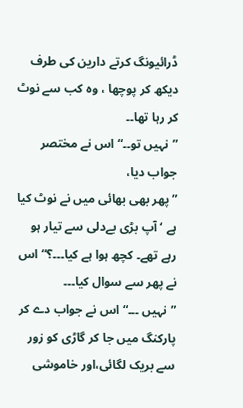ڈرائیونگ کرتے دارین کی طرف دیکھ کر پوچھا ، وہ کب سے نوٹ کر رہا تھا۔۔
”نہیں تو۔۔“ اس نے مختصر جواب دیا،
”پھر بھی بھائی میں نے نوٹ کیا ہے ‘ آپ بڑی بےدلی سے تیار ہو رہے تھے۔ کچھ ہوا ہے کیا۔۔۔؟“ اس نے پھر سے سوال کیا۔۔۔
”نہیں ۔۔۔“اس نے جواب دے کر پارکنگ میں جا کر گاڑی کو زور سے بریک لگائی،اور خاموشی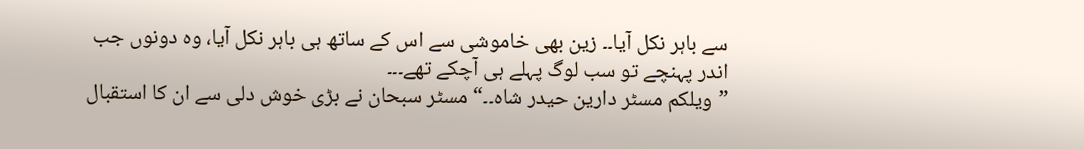سے باہر نکل آیا۔۔ زین بھی خاموشی سے اس کے ساتھ ہی باہر نکل آیا، وہ دونوں جب اندر پہنچے تو سب لوگ پہلے ہی آچکے تھے۔۔۔
”ویلکم مسٹر دارین حیدر شاہ۔۔“ مسٹر سبحان نے بڑی خوش دلی سے ان کا استقبال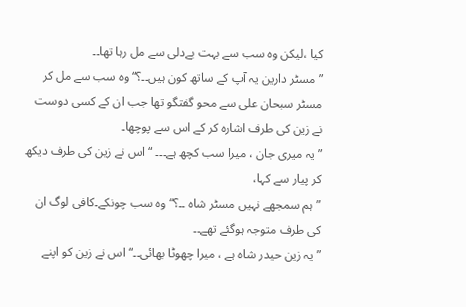کیا ،لیکن وہ سب سے بہت بےدلی سے مل رہا تھا۔۔
”مسٹر دارین یہ آپ کے ساتھ کون ہیں۔۔؟“وہ سب سے مل کر مسٹر سبحان علی سے محو گفتگو تھا جب ان کے کسی دوست نے زین کی طرف اشارہ کر کے اس سے پوچھا۔
”یہ میری جان ، میرا سب کچھ ہے۔۔۔ “ اس نے زین کی طرف دیکھ کر پیار سے کہا،
”ہم سمجھے نہیں مسٹر شاہ ۔۔؟“ وہ سب چونکے۔کافی لوگ ان کی طرف متوجہ ہوگئے تھے۔۔
”یہ زین حیدر شاہ ہے ، میرا چھوٹا بھائی۔۔“ اس نے زین کو اپنے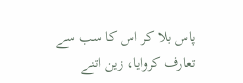پاس بلا کر اس کا سب سے تعارف کروایا، زین اتنے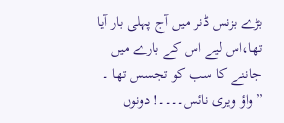بڑے بزنس ڈنر میں آج پہلی بار آیا تھا،اس لیے اس کے بارے میں جاننے کا سب کو تجسس تھا ۔
”واؤ ویری نائس۔۔۔۔! دونوں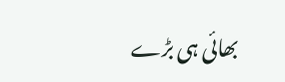بھائی ہی بڑے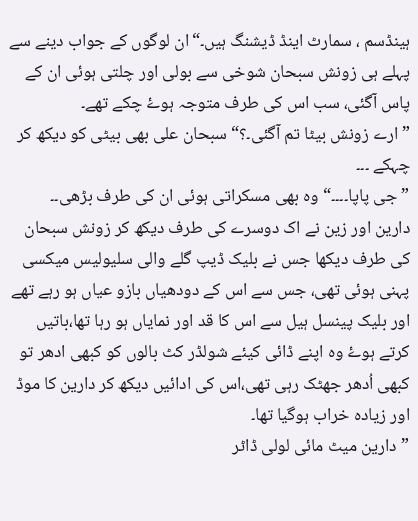ہینڈسم ، سمارٹ اینڈ ڈیشنگ ہیں۔“ان لوگوں کے جواب دینے سے پہلے ہی زونش سبحان شوخی سے بولی اور چلتی ہوئی ان کے پاس آگئی، سب اس کی طرف متوجہ ہوۓ چکے تھے۔
”ارے زونش بیٹا تم آگئی۔؟“ سبحان علی بھی بیٹی کو دیکھ کر چہکے ۔۔۔
”جی پاپا۔۔۔۔“ وہ بھی مسکراتی ہوئی ان کی طرف بڑھی۔۔
دارین اور زین نے اک دوسرے کی طرف دیکھ کر زونش سبحان کی طرف دیکھا جس نے بلیک ڈیپ گلے والی سلیولیس میکسی پہنی ہوئی تھی، جس سے اس کے دودھیاں بازو عیاں ہو رہے تھے اور بلیک پینسل ہیل سے اس کا قد اور نمایاں ہو رہا تھا،باتیں کرتے ہوۓ وہ اپنے ڈائی کیئے شولڈر کٹ بالوں کو کبھی ادھر تو کبھی اُدھر جھٹک رہی تھی،اس کی ادائیں دیکھ کر دارین کا موڈ اور زیادہ خراب ہوگیا تھا۔
”دارین میٹ مائی لولی ڈاٹر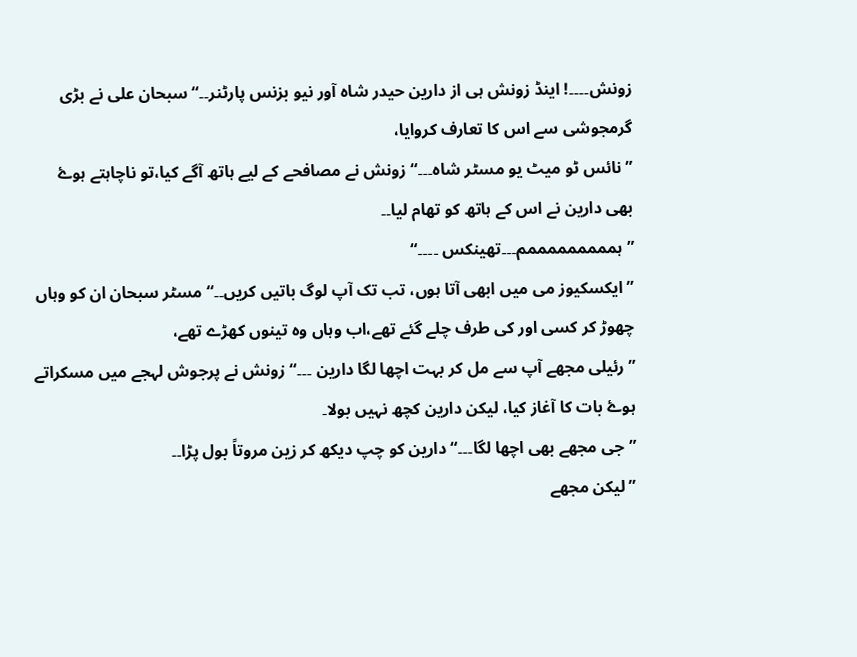زونش۔۔۔۔! اینڈ زونش ہی از دارین حیدر شاہ آور نیو بزنس پارٹنر۔۔“ سبحان علی نے بڑی گرمجوشی سے اس کا تعارف کروایا،
”نائس ٹو میٹ یو مسٹر شاہ۔۔۔“ زونش نے مصافحے کے لیے ہاتھ آگے کیا،تو ناچاہتے ہوۓ بھی دارین نے اس کے ہاتھ کو تھام لیا۔۔
”ہمممممممممم۔۔۔تھینکس ۔۔۔۔“
”ایکسکیوز می میں ابھی آتا ہوں، تب تک آپ لوگ باتیں کریں۔۔“مسٹر سبحان ان کو وہاں چھوڑ کر کسی اور کی طرف چلے گئے تھے،اب وہاں وہ تینوں کھڑے تھے،
”رئیلی مجھے آپ سے مل کر بہت اچھا لگا دارین ۔۔۔“ زونش نے پرجوش لہجے میں مسکراتے ہوۓ بات کا آغاز کیا، لیکن دارین کچھ نہیں بولا۔
”جی مجھے بھی اچھا لگا۔۔۔“ دارین کو چپ دیکھ کر زین مروتاً بول پڑا۔۔
”لیکن مجھے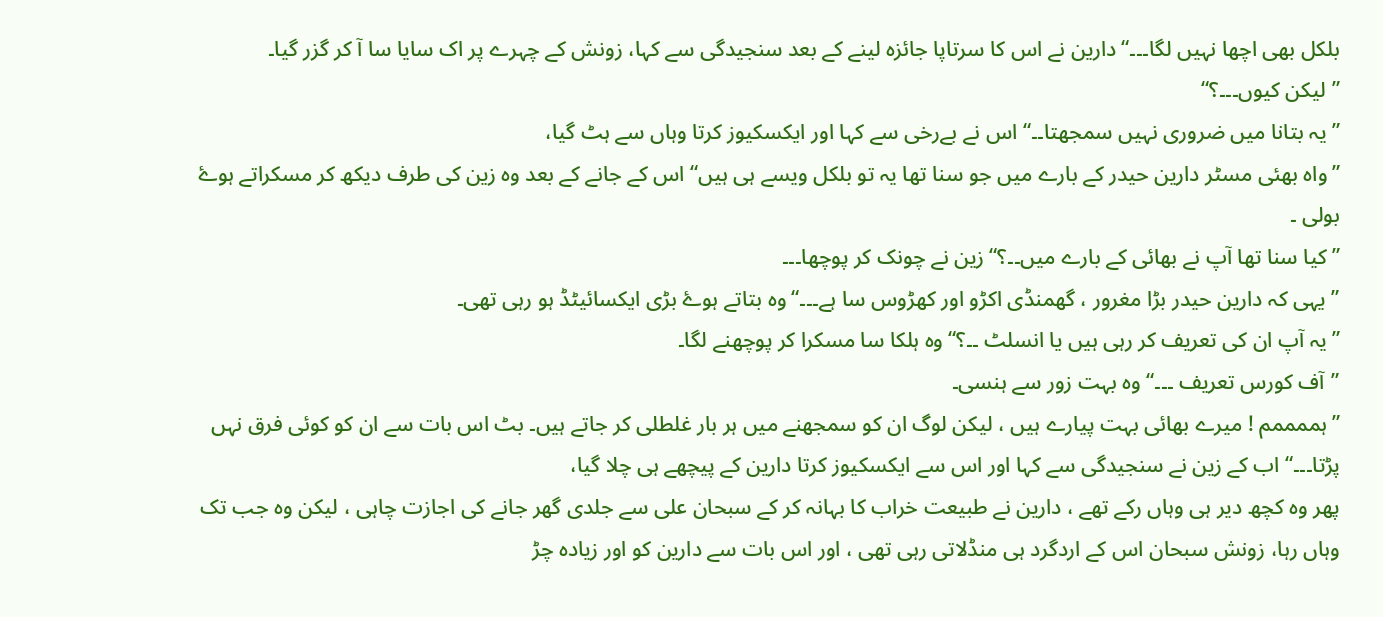بلکل بھی اچھا نہیں لگا۔۔۔“ دارین نے اس کا سرتاپا جائزہ لینے کے بعد سنجیدگی سے کہا، زونش کے چہرے پر اک سایا سا آ کر گزر گیا۔
”لیکن کیوں۔۔۔؟“
”یہ بتانا میں ضروری نہیں سمجھتا۔۔“ اس نے بےرخی سے کہا اور ایکسکیوز کرتا وہاں سے ہٹ گیا،
”واہ بھئی مسٹر دارین حیدر کے بارے میں جو سنا تھا یہ تو بلکل ویسے ہی ہیں“ اس کے جانے کے بعد وہ زین کی طرف دیکھ کر مسکراتے ہوۓ بولی ۔
”کیا سنا تھا آپ نے بھائی کے بارے میں۔۔؟“ زین نے چونک کر پوچھا۔۔۔
”یہی کہ دارین حیدر بڑا مغرور ، گھمنڈی اکڑو اور کھڑوس سا ہے۔۔۔“وہ بتاتے ہوۓ بڑی ایکسائیٹڈ ہو رہی تھی۔
”یہ آپ ان کی تعریف کر رہی ہیں یا انسلٹ ۔۔؟“وہ ہلکا سا مسکرا کر پوچھنے لگا۔
”آف کورس تعریف ۔۔۔“ وہ بہت زور سے ہنسی۔
”ہممممم ! میرے بھائی بہت پیارے ہیں ، لیکن لوگ ان کو سمجھنے میں ہر بار غلطلی کر جاتے ہیں۔ بٹ اس بات سے ان کو کوئی فرق نہں پڑتا۔۔۔“ اب کے زین نے سنجیدگی سے کہا اور اس سے ایکسکیوز کرتا دارین کے پیچھے ہی چلا گیا،
پھر وہ کچھ دیر ہی وہاں رکے تھے ، دارین نے طبیعت خراب کا بہانہ کر کے سبحان علی سے جلدی گھر جانے کی اجازت چاہی ، لیکن وہ جب تک وہاں رہا، زونش سبحان اس کے اردگرد ہی منڈلاتی رہی تھی ، اور اس بات سے دارین کو اور زیادہ چڑ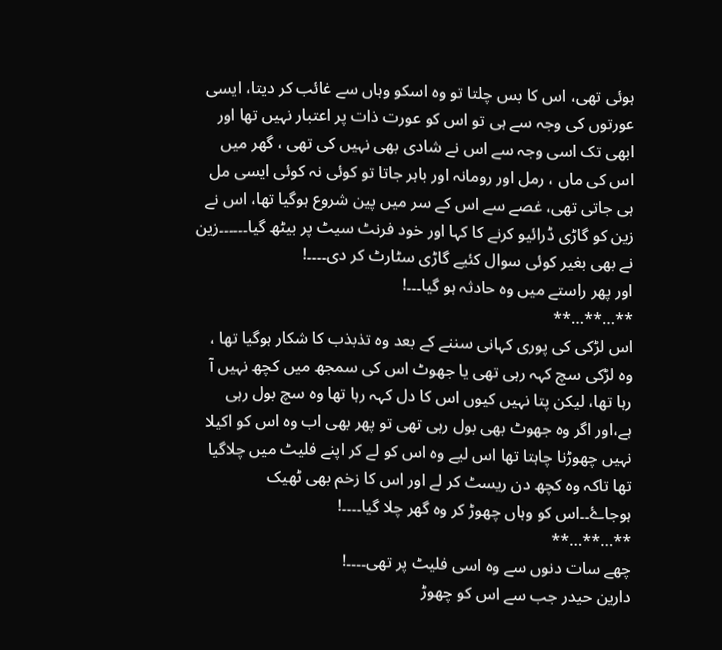ہوئی تھی، اس کا بس چلتا تو وہ اسکو وہاں سے غائب کر دیتا، ایسی عورتوں کی وجہ سے ہی تو اس کو عورت ذات پر اعتبار نہیں تھا اور ابھی تک اسی وجہ سے اس نے شادی بھی نہیں کی تھی ، گھر میں اس کی ماں ، رمل اور رومانہ اور باہر جاتا تو کوئی نہ کوئی ایسی مل ہی جاتی تھی، غصے سے اس کے سر میں پین شروع ہوگیا تھا، اس نے زین کو گاڑی ڈرائیو کرنے کا کہا اور خود فرنٹ سیٹ پر بیٹھ گیا۔۔۔۔۔۔زین نے بھی بغیر کوئی سوال کئیے گاڑی سٹارٹ کر دی۔۔۔۔!
اور پھر راستے میں وہ حادثہ ہو گیا۔۔۔!
**…**…**
اس لڑکی کی پوری کہانی سننے کے بعد وہ تذبذب کا شکار ہوگیا تھا ، وہ لڑکی سچ کہہ رہی تھی یا جھوٹ اس کی سمجھ میں کچھ نہیں آ رہا تھا، لیکن پتا نہیں کیوں اس کا دل کہہ رہا تھا وہ سچ بول رہی ہے،اور اگر وہ جھوٹ بھی بول رہی تھی تو پھر بھی اب وہ اس کو اکیلا نہیں چھوڑنا چاہتا تھا اس لیے وہ اس کو لے کر اپنے فلیٹ میں چلاگیا تھا تاکہ وہ کچھ دن ریسٹ کر لے اور اس کا زخم بھی ٹھیک ہوجاۓ۔۔اس کو وہاں چھوڑ کر وہ گھر چلا گیا۔۔۔۔!
**…**…**
چھے سات دنوں سے وہ اسی فلیٹ پر تھی۔۔۔۔!
دارین حیدر جب سے اس کو چھوڑ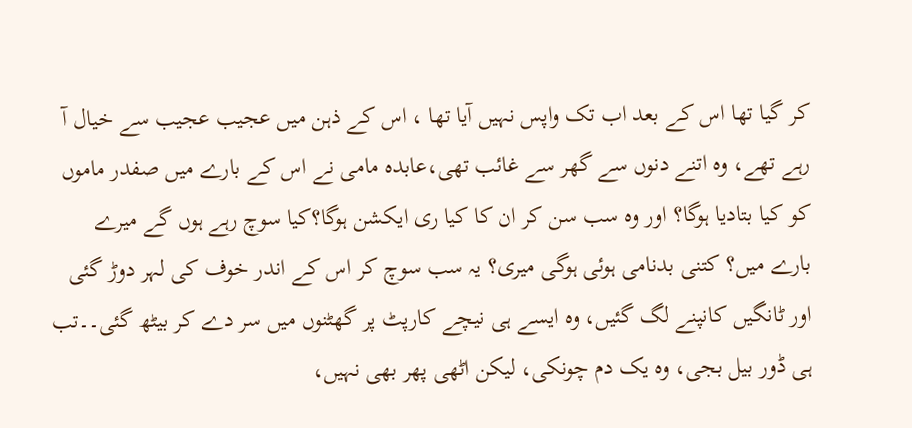کر گیا تھا اس کے بعد اب تک واپس نہیں آیا تھا ، اس کے ذہن میں عجیب عجیب سے خیال آ رہے تھے، وہ اتنے دنوں سے گھر سے غائب تھی،عابدہ مامی نے اس کے بارے میں صفدر ماموں کو کیا بتادیا ہوگا؟ اور وہ سب سن کر ان کا کیا ری ایکشن ہوگا؟کیا سوچ رہے ہوں گے میرے بارے میں؟ کتنی بدنامی ہوئی ہوگی میری؟ یہ سب سوچ کر اس کے اندر خوف کی لہر دوڑ گئی اور ٹانگیں کانپنے لگ گئیں، وہ ایسے ہی نیچے کارپٹ پر گھٹنوں میں سر دے کر بیٹھ گئی۔۔تب ہی ڈور بیل بجی، وہ یک دم چونکی، لیکن اٹھی پھر بھی نہیں،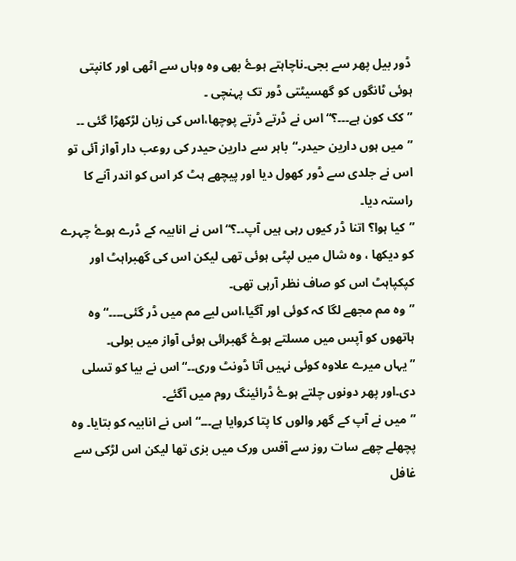ڈور بیل پھر سے بجی۔ناچاہتے ہوۓ بھی وہ وہاں سے اٹھی اور کانپتی ہوئی ٹانگوں کو گھسیٹتی ڈور تک پہنچی ۔
”کک کون ہے۔۔۔؟“ اس نے ڈرتے ڈرتے پوچھا،اس کی زبان لڑکھڑا گئی ۔۔
”میں ہوں دارین حیدر۔“باہر سے دارین حیدر کی روعب دار آواز آئی تو اس نے جلدی سے ڈور کھول دیا اور پیچھے ہٹ کر اس کو اندر آنے کا راستہ دیا۔
”کیا ہوا؟ اتنا ڈر کیوں رہی ہیں آپ۔۔؟“ اس نے انابیہ کے ڈرے ہوۓ چہرے کو دیکھا ، وہ شال میں لپٹی ہوئی تھی لیکن اس کی گھبراہٹ اور کپکپاہٹ اس کو صاف نظر آرہی تھی۔
”وہ مم مجھے لگا کہ کوئی اور آگیا،اس لیے مم میں ڈر گئی۔۔۔۔“ وہ ہاتھوں کو آپس میں مسلتے ہوۓ گھبرائی ہوئی آواز میں بولی۔
”یہاں میرے علاوہ کوئی نہیں آتا ڈونٹ وری۔۔“ اس نے بیا کو تسلی دی۔اور پھر دونوں چلتے ہوۓ ڈرائینگ روم میں آگئے۔
”میں نے آپ کے گھر والوں کا پتا کروایا ہے۔۔۔“ اس نے انابیہ کو بتایا۔ وہ پچھلے چھے سات روز سے آفس ورک میں بزی تھا لیکن اس لڑکی سے غافل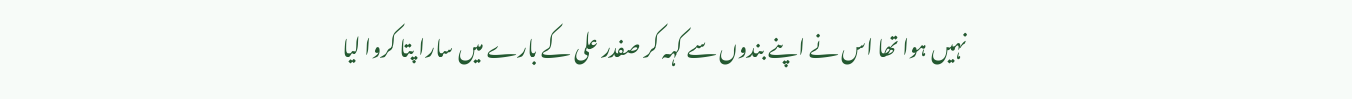نہیں ہوا تھا اس نے اپنے بندوں سے کہہ کر صفدر علی کے بارے میں سارا پتا کروا لیا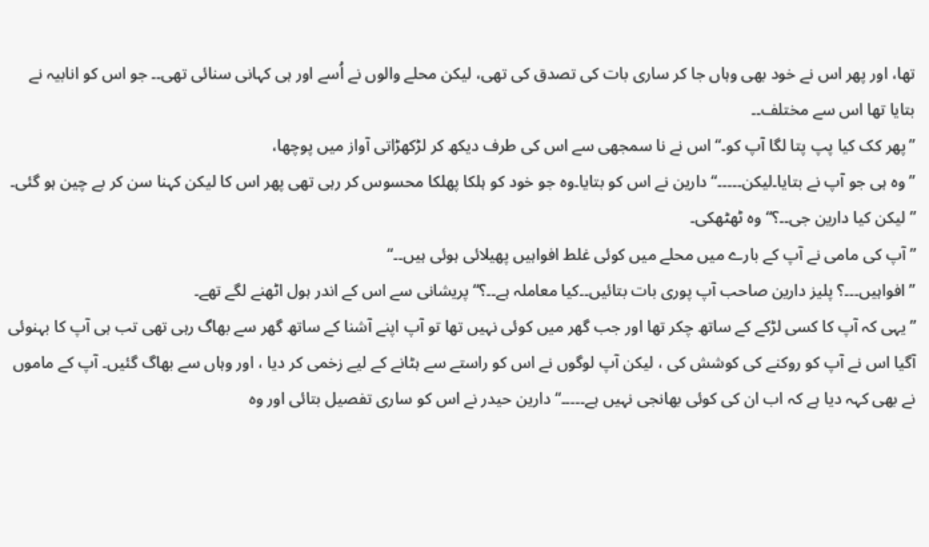تھا، اور پھر اس نے خود بھی وہاں جا کر ساری بات کی تصدق کی تھی، لیکن محلے والوں نے اُسے اور ہی کہانی سنائی تھی۔۔ جو اس کو انابیہ نے بتایا تھا اس سے مختلف۔۔
”پھر کک کیا پپ پتا لگا آپ کو۔“ اس نے نا سمجھی سے اس کی طرف دیکھ کر لڑکھڑاتی آواز میں پوچھا،
”وہ ہی جو آپ نے بتایا۔لیکن۔۔۔۔۔“دارین نے اس کو بتایا۔وہ جو خود کو ہلکا پھلکا محسوس کر رہی تھی پھر اس کا لیکن کہنا سن کر بے چین ہو گئی۔
”لیکن کیا دارین جی۔۔؟“ وہ ٹھٹھکی۔
” آپ کی مامی نے آپ کے بارے میں محلے میں کوئی غلط افواہیں پھیلائی ہوئی ہیں۔۔“
”افواہیں۔۔۔؟ پلیز دارین صاحب آپ پوری بات بتائیں۔۔کیا معاملہ ہے۔۔؟“ پریشانی سے اس کے اندر ہول اٹھنے لگے تھے۔
”یہی کہ آپ کا کسی لڑکے کے ساتھ چکر تھا اور جب گھر میں کوئی نہیں تھا تو آپ اپنے آشنا کے ساتھ گھر سے بھاگ رہی تھی تب ہی آپ کا بہنوئی آگیا اس نے آپ کو روکنے کی کوشش کی ، لیکن آپ لوگوں نے اس کو راستے سے ہٹانے کے لیے زخمی کر دیا ، اور وہاں سے بھاگ گئیں۔ آپ کے ماموں نے بھی کہہ دیا ہے کہ اب ان کی کوئی بھانجی نہیں ہے۔۔۔۔۔“ دارین حیدر نے اس کو ساری تفصیل بتائی اور وہ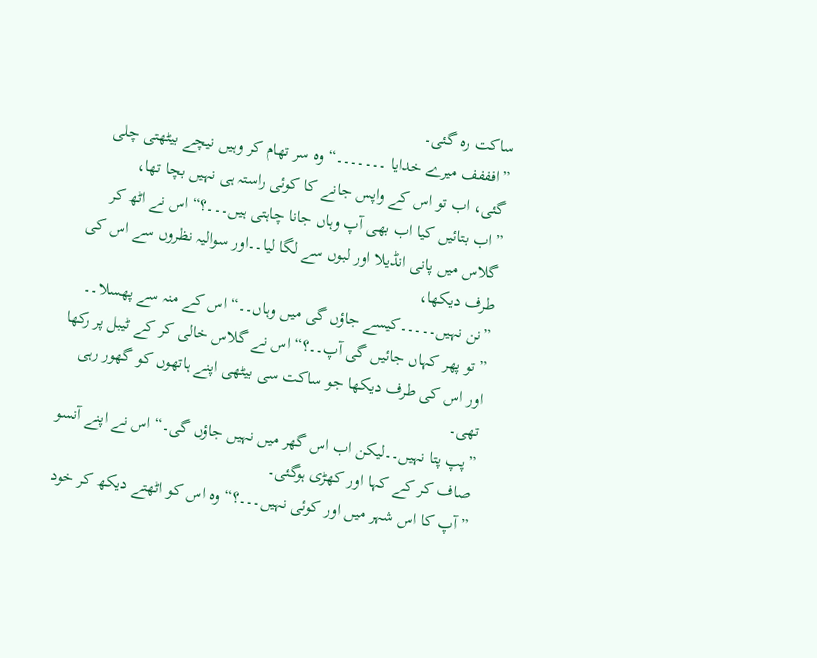ساکت رہ گئی۔
”افففف میرے خدایا ۔۔۔۔۔۔۔“ وہ سر تھام کر وہیں نیچے بیٹھتی چلی گئی، اب تو اس کے واپس جانے کا کوئی راستہ ہی نہیں بچا تھا،
”اب بتائیں کیا اب بھی آپ وہاں جانا چاہتی ہیں۔۔۔؟“ اس نے اٹھ کر گلاس میں پانی انڈیلا اور لبوں سے لگا لیا۔۔اور سوالیہ نظروں سے اس کی طرف دیکھا،
”نن نہیں۔۔۔۔۔کیسے جاؤں گی میں وہاں۔۔“ اس کے منہ سے پھسلا۔۔
”تو پھر کہاں جائیں گی آپ۔۔؟“ اس نے گلاس خالی کر کے ٹیبل پر رکھا اور اس کی طرف دیکھا جو ساکت سی بیٹھی اپنے ہاتھوں کو گھور رہی تھی۔
”پپ پتا نہیں۔۔لیکن اب اس گھر میں نہیں جاؤں گی۔“ اس نے اپنے آنسو صاف کر کے کہا اور کھڑی ہوگئی۔
”آپ کا اس شہر میں اور کوئی نہیں۔۔۔؟“ وہ اس کو اٹھتے دیکھ کر خود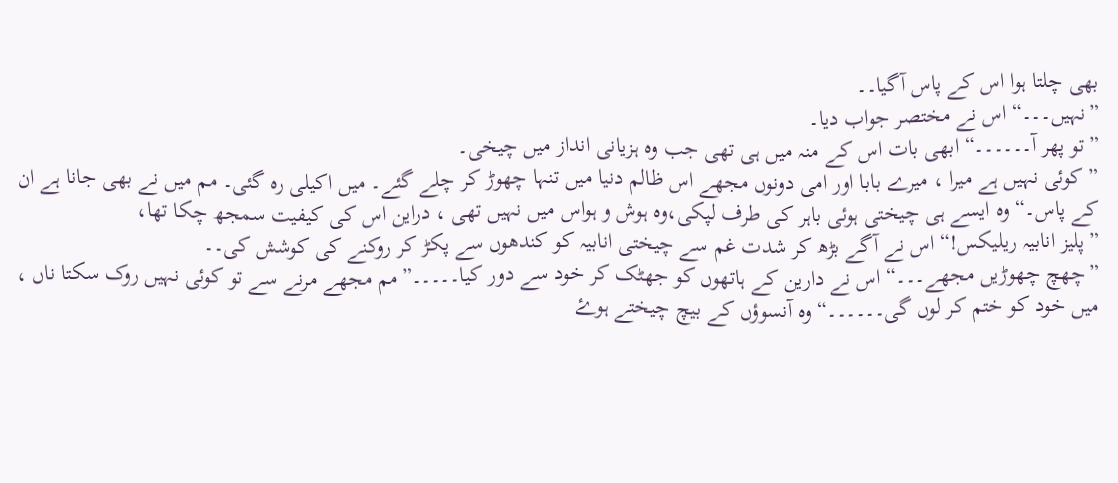بھی چلتا ہوا اس کے پاس آگیا۔۔
”نہیں۔۔۔“ اس نے مختصر جواب دیا۔
”تو پھر آ۔۔۔۔۔۔“ ابھی بات اس کے منہ میں ہی تھی جب وہ ہزیانی انداز میں چیخی۔
”کوئی نہیں ہے میرا ، میرے بابا اور امی دونوں مجھے اس ظالم دنیا میں تنہا چھوڑ کر چلے گئے۔ میں اکیلی رہ گئی۔ مم میں نے بھی جانا ہے ان کے پاس۔“ وہ ایسے ہی چیختی ہوئی باہر کی طرف لپکی،وہ ہوش و ہواس میں نہیں تھی ، دراین اس کی کیفیت سمجھ چکا تھا،
”پلیز انابیہ ریلیکس!“ اس نے آگے بڑھ کر شدت غم سے چیختی انابیہ کو کندھوں سے پکڑ کر روکنے کی کوشش کی۔۔
”چھچ چھوڑیں مجھے۔۔۔“ اس نے دارین کے ہاتھوں کو جھٹک کر خود سے دور کیا۔۔۔۔۔”مم مجھے مرنے سے تو کوئی نہیں روک سکتا ناں ، میں خود کو ختم کر لوں گی۔۔۔۔۔۔“ وہ آنسوؤں کے بیچ چیختے ہوۓ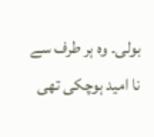بولی۔ وہ ہر طرف سے نا امید ہوچکی تھی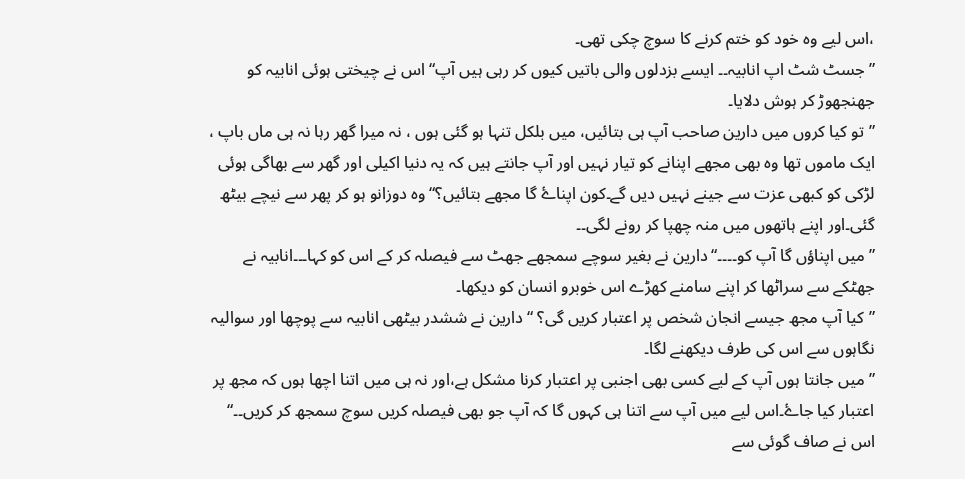،اس لیے وہ خود کو ختم کرنے کا سوچ چکی تھی۔
”جسٹ شٹ اپ انابیہ۔۔ ایسے بزدلوں والی باتیں کیوں کر رہی ہیں آپ“ اس نے چیختی ہوئی انابیہ کو جھنجھوڑ کر ہوش دلایا۔
”تو کیا کروں میں دارین صاحب آپ ہی بتائیں، میں بلکل تنہا ہو گئی ہوں ، نہ میرا گھر رہا نہ ہی ماں باپ ، ایک ماموں تھا وہ بھی مجھے اپنانے کو تیار نہیں اور آپ جانتے ہیں کہ یہ دنیا اکیلی اور گھر سے بھاگی ہوئی لڑکی کو کبھی عزت سے جینے نہیں دیں گے۔کون اپناۓ گا مجھے بتائیں؟“ وہ دوزانو ہو کر پھر سے نیچے بیٹھ گئی۔اور اپنے ہاتھوں میں منہ چھپا کر رونے لگی۔۔
”میں اپناؤں گا آپ کو۔۔۔۔“دارین نے بغیر سوچے سمجھے جھٹ سے فیصلہ کر کے اس کو کہا۔۔۔انابیہ نے جھٹکے سے سراٹھا کر اپنے سامنے کھڑے اس خوبرو انسان کو دیکھا۔
”کیا آپ مجھ جیسے انجان شخص پر اعتبار کریں گی؟ “دارین نے ششدر بیٹھی انابیہ سے پوچھا اور سوالیہ نگاہوں سے اس کی طرف دیکھنے لگا۔
”میں جانتا ہوں آپ کے لیے کسی بھی اجنبی پر اعتبار کرنا مشکل ہے،اور نہ ہی میں اتنا اچھا ہوں کہ مجھ پر اعتبار کیا جاۓ۔اس لیے میں آپ سے اتنا ہی کہوں گا کہ آپ جو بھی فیصلہ کریں سوچ سمجھ کر کریں۔۔“ اس نے صاف گوئی سے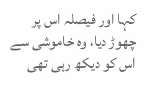کہا اور فیصلہ اس پر چھوڑ دیا، وہ خاموشی سے اس کو دیکھ رہی تھی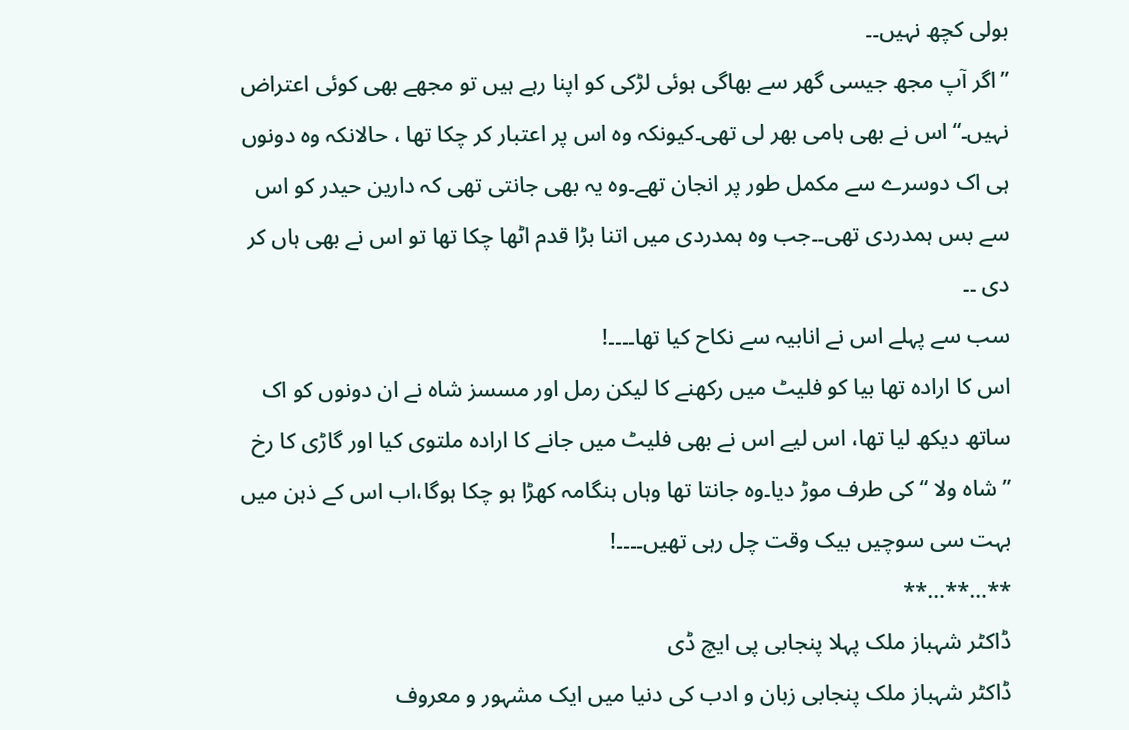بولی کچھ نہیں۔۔
”اگر آپ مجھ جیسی گھر سے بھاگی ہوئی لڑکی کو اپنا رہے ہیں تو مجھے بھی کوئی اعتراض نہیں۔“اس نے بھی ہامی بھر لی تھی۔کیونکہ وہ اس پر اعتبار کر چکا تھا ، حالانکہ وہ دونوں ہی اک دوسرے سے مکمل طور پر انجان تھے۔وہ یہ بھی جانتی تھی کہ دارین حیدر کو اس سے بس ہمدردی تھی۔۔جب وہ ہمدردی میں اتنا بڑا قدم اٹھا چکا تھا تو اس نے بھی ہاں کر دی ۔۔
سب سے پہلے اس نے انابیہ سے نکاح کیا تھا۔۔۔۔!
اس کا ارادہ تھا بیا کو فلیٹ میں رکھنے کا لیکن رمل اور مسسز شاہ نے ان دونوں کو اک ساتھ دیکھ لیا تھا، اس لیے اس نے بھی فلیٹ میں جانے کا ارادہ ملتوی کیا اور گاڑی کا رخ ”شاہ ولا “ کی طرف موڑ دیا۔وہ جانتا تھا وہاں ہنگامہ کھڑا ہو چکا ہوگا،اب اس کے ذہن میں بہت سی سوچیں بیک وقت چل رہی تھیں۔۔۔۔!
**…**…**
ڈاکٹر شہباز ملک پہلا پنجابی پی ایچ ڈی
ڈاکٹر شہباز ملک پنجابی زبان و ادب کی دنیا میں ایک مشہور و معروف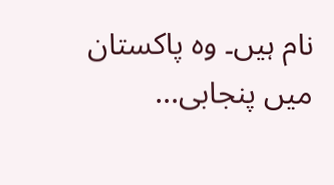نام ہیں۔ وہ پاکستان میں پنجابی...